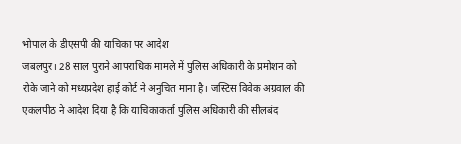भोपाल के डीएसपी की याचिका पर आदेश
जबलपुर। 28 साल पुराने आपराधिक मामले में पुलिस अधिकारी के प्रमोशन को रोके जाने को मध्यप्रदेश हाई कोर्ट ने अनुचित माना है। जस्टिस विवेक अग्रवाल की एकलपीठ ने आदेश दिया है कि याचिकाकर्ता पुलिस अधिकारी की सीलबंद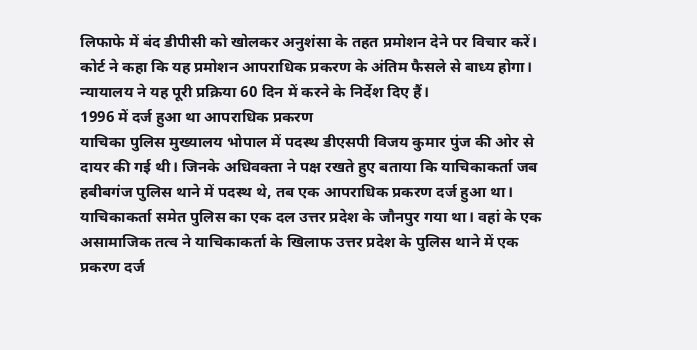लिफाफे में बंद डीपीसी को खोलकर अनुशंसा के तहत प्रमोशन देने पर विचार करें। कोर्ट ने कहा कि यह प्रमोशन आपराधिक प्रकरण के अंतिम फैसले से बाध्य होगा। न्यायालय ने यह पूरी प्रक्रिया 60 दिन में करने के निर्देश दिए हैं।
1996 में दर्ज हुआ था आपराधिक प्रकरण
याचिका पुलिस मुख्यालय भोपाल में पदस्थ डीएसपी विजय कुमार पुंज की ओर से दायर की गई थी। जिनके अधिवक्ता ने पक्ष रखते हुए बताया कि याचिकाकर्ता जब हबीबगंज पुलिस थाने में पदस्थ थे, तब एक आपराधिक प्रकरण दर्ज हुआ था। याचिकाकर्ता समेत पुलिस का एक दल उत्तर प्रदेश के जौनपुर गया था। वहां के एक असामाजिक तत्व ने याचिकाकर्ता के खिलाफ उत्तर प्रदेश के पुलिस थाने में एक प्रकरण दर्ज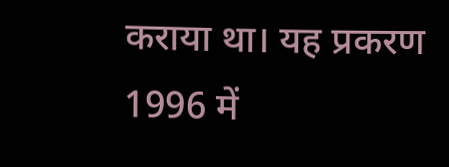कराया था। यह प्रकरण 1996 में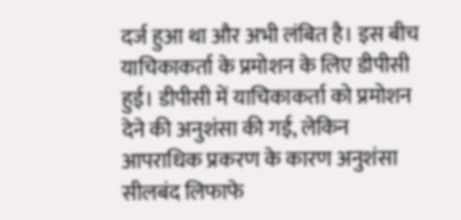दर्ज हुआ था और अभी लंबित है। इस बीच याचिकाकर्ता के प्रमोशन के लिए डीपीसी हुई। डीपीसी में याचिकाकर्ता को प्रमोशन देने की अनुशंसा की गई, लेकिन आपराधिक प्रकरण के कारण अनुशंसा सीलबंद लिफाफे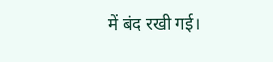में बंद रखी गई।